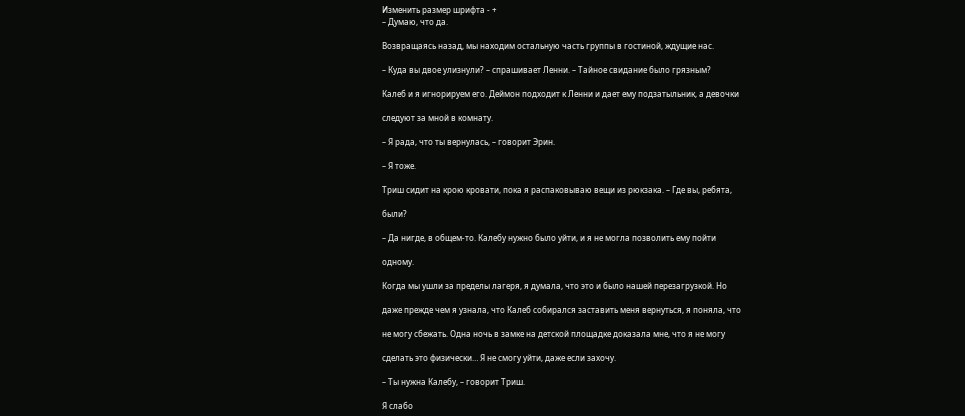Изменить размер шрифта - +
– Думаю, что да.

Возвращаясь назад, мы находим остальную часть группы в гостиной, ждущие нас.

– Куда вы двое улизнули? – спрашивает Ленни. – Тайное свидание было грязным?

Калеб и я игнорируем его. Деймон подходит к Ленни и дает ему подзатыльник, а девочки

следуют за мной в комнату.

– Я рада, что ты вернулась, – говорит Эрин.

– Я тоже.

Триш сидит на крою кровати, пока я распаковываю вещи из рюкзака. – Где вы, ребята,

были?

– Да нигде, в общем-то. Калебу нужно было уйти, и я не могла позволить ему пойти

одному.

Когда мы ушли за пределы лагеря, я думала, что это и было нашей перезагрузкой. Но

даже прежде чем я узнала, что Калеб собирался заставить меня вернуться, я поняла, что

не могу сбежать. Одна ночь в замке на детской площадке доказала мне, что я не могу

сделать это физически… Я не смогу уйти, даже если захочу.

– Ты нужна Калебу, – говорит Триш.

Я слабо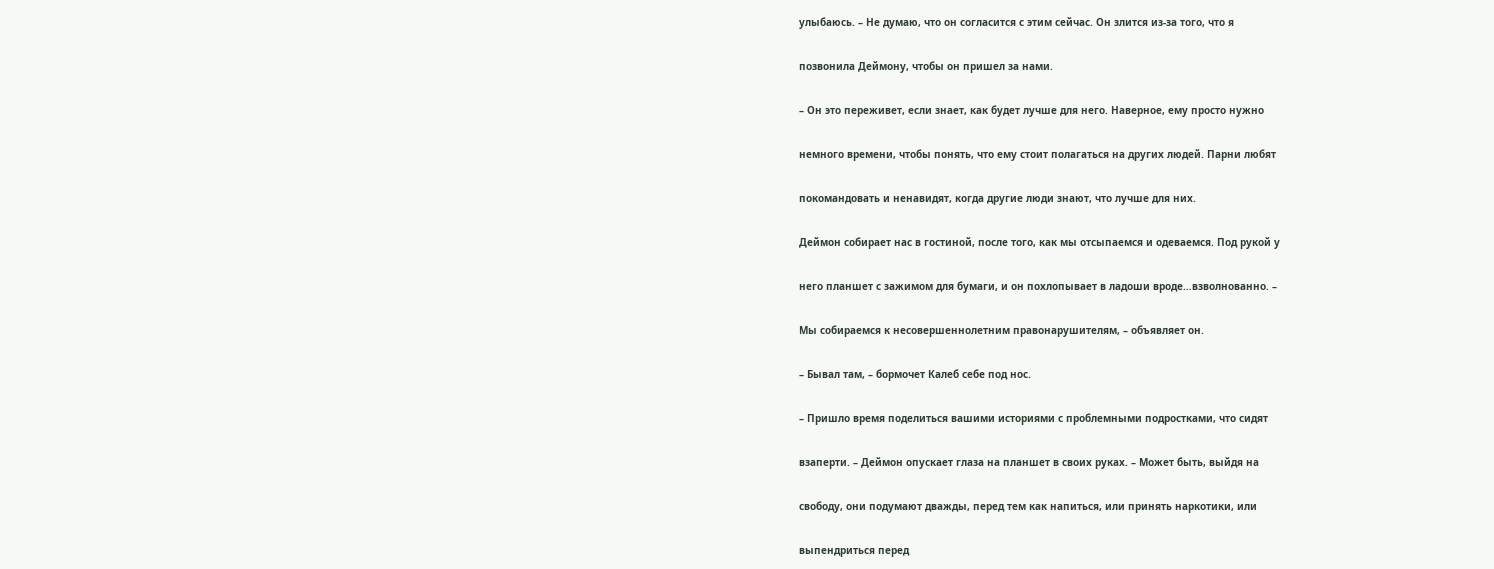улыбаюсь. – Не думаю, что он согласится с этим сейчас. Он злится из-за того, что я

позвонила Деймону, чтобы он пришел за нами.

– Он это переживет, если знает, как будет лучше для него. Наверное, ему просто нужно

немного времени, чтобы понять, что ему стоит полагаться на других людей. Парни любят

покомандовать и ненавидят, когда другие люди знают, что лучше для них.

Деймон собирает нас в гостиной, после того, как мы отсыпаемся и одеваемся. Под рукой у

него планшет с зажимом для бумаги, и он похлопывает в ладоши вроде…взволнованно. –

Мы собираемся к несовершеннолетним правонарушителям, – объявляет он.

– Бывал там, – бормочет Калеб себе под нос.

– Пришло время поделиться вашими историями с проблемными подростками, что сидят

взаперти. – Деймон опускает глаза на планшет в своих руках. – Может быть, выйдя на

свободу, они подумают дважды, перед тем как напиться, или принять наркотики, или

выпендриться перед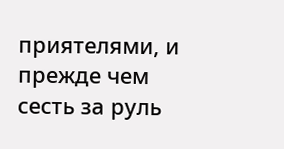приятелями, и прежде чем сесть за руль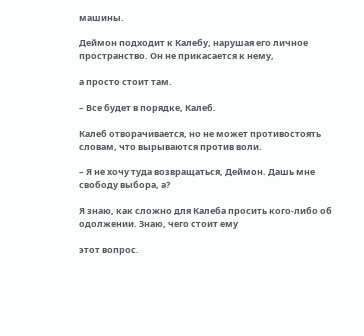машины.

Деймон подходит к Калебу, нарушая его личное пространство. Он не прикасается к нему,

а просто стоит там.

– Все будет в порядке, Калеб.

Калеб отворачивается, но не может противостоять словам, что вырываются против воли.

– Я не хочу туда возвращаться, Деймон. Дашь мне свободу выбора, а?

Я знаю, как сложно для Калеба просить кого-либо об одолжении. Знаю, чего стоит ему

этот вопрос.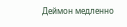Деймон медленно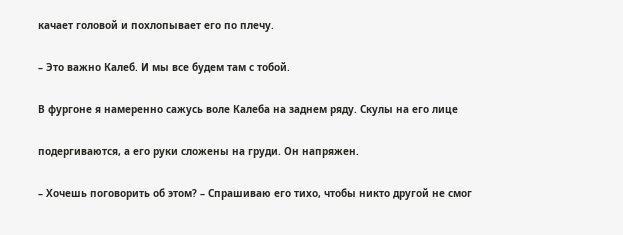качает головой и похлопывает его по плечу.

– Это важно Калеб. И мы все будем там с тобой.

В фургоне я намеренно сажусь воле Калеба на заднем ряду. Скулы на его лице

подергиваются, а его руки сложены на груди. Он напряжен.

– Хочешь поговорить об этом? – Спрашиваю его тихо, чтобы никто другой не смог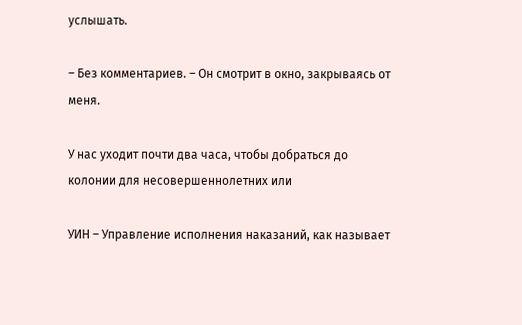услышать.

– Без комментариев. – Он смотрит в окно, закрываясь от меня.

У нас уходит почти два часа, чтобы добраться до колонии для несовершеннолетних или

УИН – Управление исполнения наказаний, как называет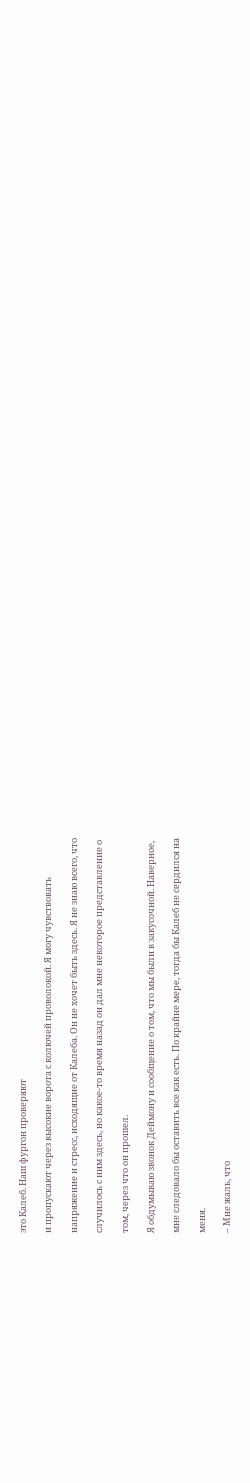это Калеб. Наш фургон проверяют

и пропускают через высокие ворота с колючей проволокой. Я могу чувствовать

напряжение и стресс, исходящие от Калеба. Он не хочет быть здесь. Я не знаю всего, что

случилось с ним здесь, но какое-то время назад он дал мне некоторое представление о

том, через что он прошел.

Я обдумываю звонок Деймону и сообщение о том, что мы были в закусочной. Наверное,

мне следовало бы оставить все как есть. По крайне мере, тогда бы Калеб не сердился на

меня.

– Мне жаль, что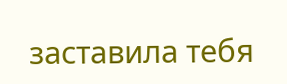заставила тебя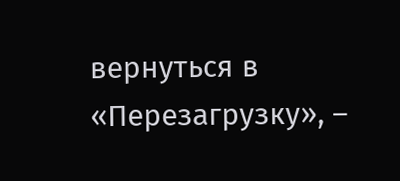вернуться в «Перезагрузку», –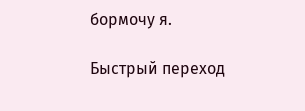бормочу я.

Быстрый переход